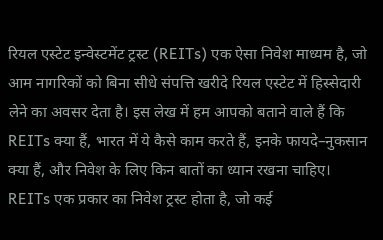रियल एस्टेट इन्वेस्टमेंट ट्रस्ट (REITs) एक ऐसा निवेश माध्यम है, जो आम नागरिकों को बिना सीधे संपत्ति खरीदे रियल एस्टेट में हिस्सेदारी लेने का अवसर देता है। इस लेख में हम आपको बताने वाले हैं कि REITs क्या हैं, भारत में ये कैसे काम करते हैं, इनके फायदे–नुकसान क्या हैं, और निवेश के लिए किन बातों का ध्यान रखना चाहिए।
REITs एक प्रकार का निवेश ट्रस्ट होता है, जो कई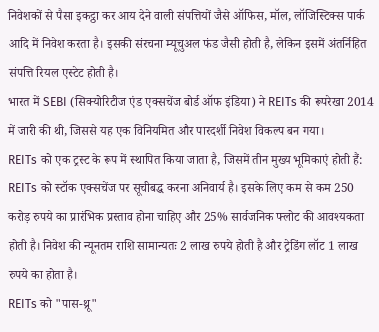निवेशकों से पैसा इकट्ठा कर आय देने वाली संपत्तियों जैसे ऑफिस, मॉल, लॉजिस्टिक्स पार्क आदि में निवेश करता है। इसकी संरचना म्यूचुअल फंड जैसी होती है, लेकिन इसमें अंतर्निहित संपत्ति रियल एस्टेट होती है।
भारत में SEBI (सिक्योरिटीज एंड एक्सचेंज बोर्ड ऑफ इंडिया) ने REITs की रूपरेखा 2014 में जारी की थी, जिससे यह एक विनियमित और पारदर्शी निवेश विकल्प बन गया।
REITs को एक ट्रस्ट के रूप में स्थापित किया जाता है, जिसमें तीन मुख्य भूमिकाएं होती हैं:
REITs को स्टॉक एक्सचेंज पर सूचीबद्ध करना अनिवार्य है। इसके लिए कम से कम 250 करोड़ रुपये का प्रारंभिक प्रस्ताव होना चाहिए और 25% सार्वजनिक फ्लोट की आवश्यकता होती है। निवेश की न्यूनतम राशि सामान्यतः 2 लाख रुपये होती है और ट्रेडिंग लॉट 1 लाख रुपये का होता है।
REITs को "पास-थ्रू"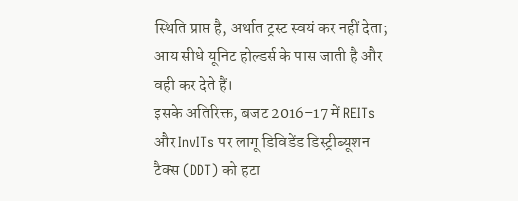स्थिति प्राप्त है, अर्थात ट्रस्ट स्वयं कर नहीं देता; आय सीधे यूनिट होल्डर्स के पास जाती है और वही कर देते हैं।
इसके अतिरिक्त, बजट 2016–17 में REITs और InvITs पर लागू डिविडेंड डिस्ट्रीब्यूशन टैक्स (DDT) को हटा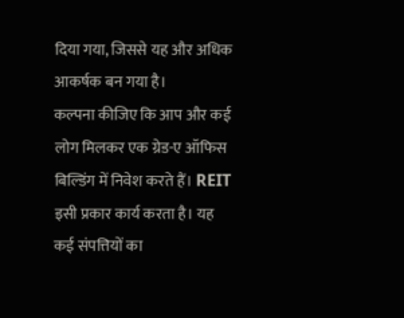दिया गया, जिससे यह और अधिक आकर्षक बन गया है।
कल्पना कीजिए कि आप और कई लोग मिलकर एक ग्रेड-ए ऑफिस बिल्डिंग में निवेश करते हैं। REIT इसी प्रकार कार्य करता है। यह कई संपत्तियों का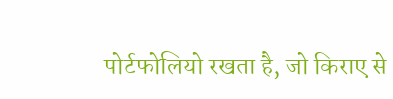पोर्टफोलियो रखता है, जो किराए से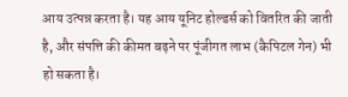आय उत्पन्न करता है। यह आय यूनिट होल्डर्स को वितरित की जाती है, और संपत्ति की कीमत बढ़ने पर पूंजीगत लाभ (कैपिटल गेन) भी हो सकता है।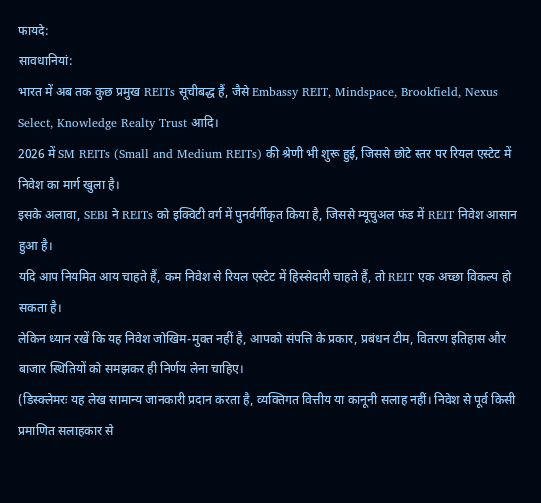फायदे:
सावधानियां:
भारत में अब तक कुछ प्रमुख REITs सूचीबद्ध हैं, जैसे Embassy REIT, Mindspace, Brookfield, Nexus Select, Knowledge Realty Trust आदि।
2026 में SM REITs (Small and Medium REITs) की श्रेणी भी शुरू हुई, जिससे छोटे स्तर पर रियल एस्टेट में निवेश का मार्ग खुला है।
इसके अलावा, SEBI ने REITs को इक्विटी वर्ग में पुनर्वर्गीकृत किया है, जिससे म्यूचुअल फंड में REIT निवेश आसान हुआ है।
यदि आप नियमित आय चाहते हैं, कम निवेश से रियल एस्टेट में हिस्सेदारी चाहते हैं, तो REIT एक अच्छा विकल्प हो सकता है।
लेकिन ध्यान रखें कि यह निवेश जोखिम-मुक्त नहीं है, आपको संपत्ति के प्रकार, प्रबंधन टीम, वितरण इतिहास और बाजार स्थितियों को समझकर ही निर्णय लेना चाहिए।
(डिस्क्लेमरः यह लेख सामान्य जानकारी प्रदान करता है, व्यक्तिगत वित्तीय या कानूनी सलाह नहीं। निवेश से पूर्व किसी प्रमाणित सलाहकार से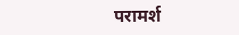परामर्श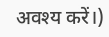अवश्य करें।)